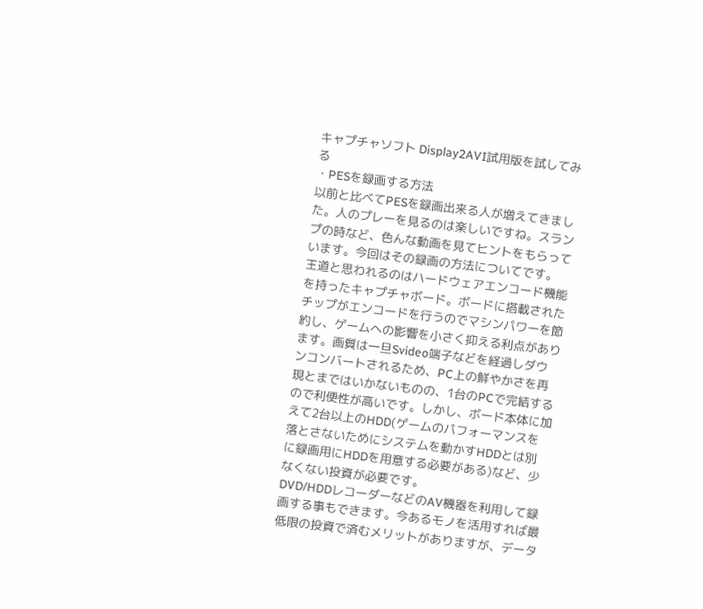キャプチャソフト Display2AVI試用版を試してみる
・PESを録画する方法
以前と比べてPESを録画出来る人が増えてきました。人のプレーを見るのは楽しいですね。スランプの時など、色んな動画を見てヒントをもらっています。今回はその録画の方法についてです。
王道と思われるのはハードウェアエンコード機能を持ったキャプチャボード。ボードに搭載されたチップがエンコードを行うのでマシンパワーを節約し、ゲームへの影響を小さく抑える利点があります。画質は一旦Svideo端子などを経過しダウンコンバートされるため、PC上の鮮やかさを再現とまではいかないものの、1台のPCで完結するので利便性が高いです。しかし、ボード本体に加えて2台以上のHDD(ゲームのパフォーマンスを落とさないためにシステムを動かすHDDとは別に録画用にHDDを用意する必要がある)など、少なくない投資が必要です。
DVD/HDDレコーダーなどのAV機器を利用して録画する事もできます。今あるモノを活用すれば最低限の投資で済むメリットがありますが、データ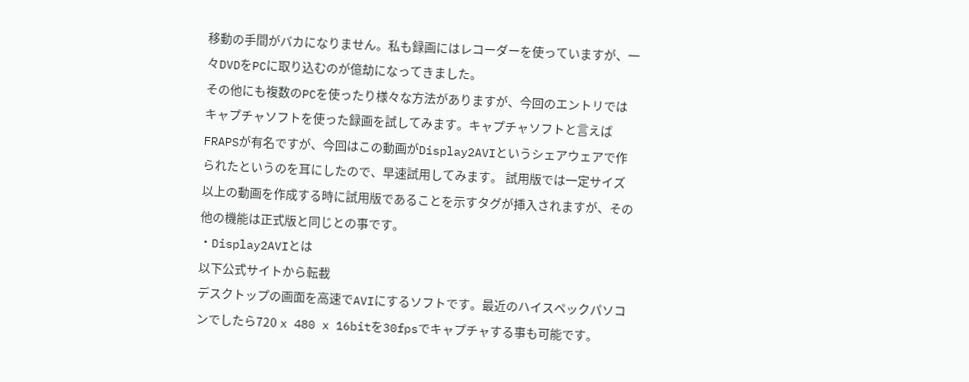移動の手間がバカになりません。私も録画にはレコーダーを使っていますが、一々DVDをPCに取り込むのが億劫になってきました。
その他にも複数のPCを使ったり様々な方法がありますが、今回のエントリではキャプチャソフトを使った録画を試してみます。キャプチャソフトと言えばFRAPSが有名ですが、今回はこの動画がDisplay2AVIというシェアウェアで作られたというのを耳にしたので、早速試用してみます。 試用版では一定サイズ以上の動画を作成する時に試用版であることを示すタグが挿入されますが、その他の機能は正式版と同じとの事です。
・Display2AVIとは
以下公式サイトから転載
デスクトップの画面を高速でAVIにするソフトです。最近のハイスペックパソコンでしたら720 x 480 x 16bitを30fpsでキャプチャする事も可能です。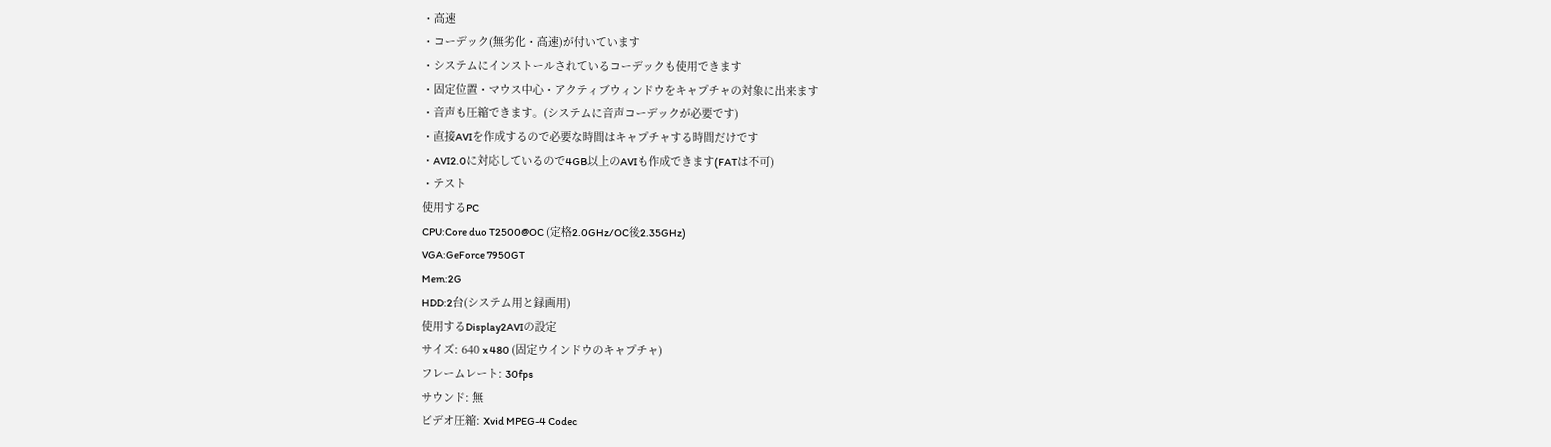・高速
・コーデック(無劣化・高速)が付いています
・システムにインストールされているコーデックも使用できます
・固定位置・マウス中心・アクティブウィンドウをキャプチャの対象に出来ます
・音声も圧縮できます。(システムに音声コーデックが必要です)
・直接AVIを作成するので必要な時間はキャプチャする時間だけです
・AVI2.0に対応しているので4GB以上のAVIも作成できます(FATは不可)
・テスト
使用するPC
CPU:Core duo T2500@OC (定格2.0GHz/OC後2.35GHz)
VGA:GeForce 7950GT
Mem:2G
HDD:2台(システム用と録画用)
使用するDisplay2AVIの設定
サイズ: 640 x 480 (固定ウインドウのキャプチャ)
フレームレート: 30fps
サウンド: 無
ビデオ圧縮: Xvid MPEG-4 Codec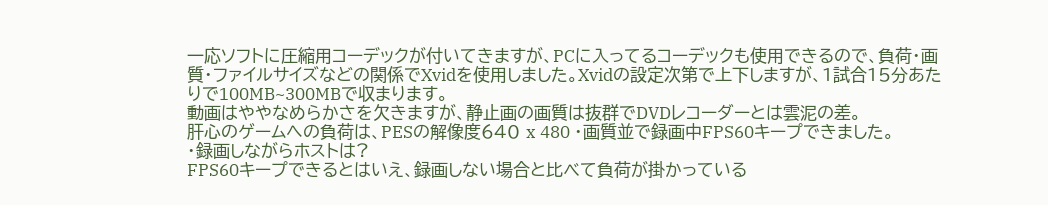一応ソフトに圧縮用コーデックが付いてきますが、PCに入ってるコーデックも使用できるので、負荷・画質・ファイルサイズなどの関係でXvidを使用しました。Xvidの設定次第で上下しますが、1試合15分あたりで100MB~300MBで収まります。
動画はややなめらかさを欠きますが、静止画の画質は抜群でDVDレコーダーとは雲泥の差。
肝心のゲームへの負荷は、PESの解像度640 x 480 ・画質並で録画中FPS60キープできました。
・録画しながらホストは?
FPS60キープできるとはいえ、録画しない場合と比べて負荷が掛かっている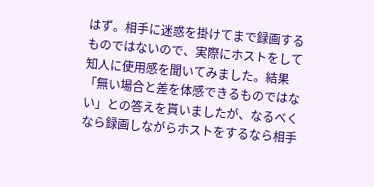はず。相手に迷惑を掛けてまで録画するものではないので、実際にホストをして知人に使用感を聞いてみました。結果「無い場合と差を体感できるものではない」との答えを貰いましたが、なるべくなら録画しながらホストをするなら相手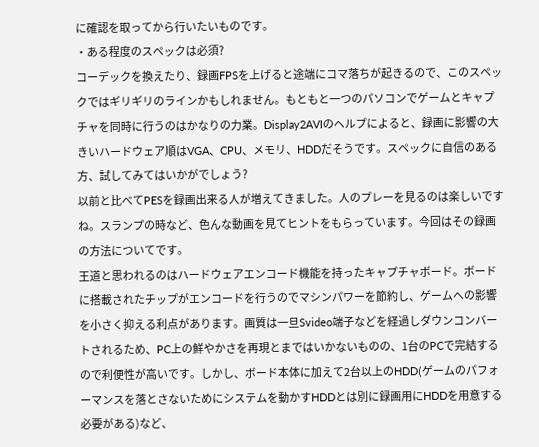に確認を取ってから行いたいものです。
・ある程度のスペックは必須?
コーデックを換えたり、録画FPSを上げると途端にコマ落ちが起きるので、このスペックではギリギリのラインかもしれません。もともと一つのパソコンでゲームとキャプチャを同時に行うのはかなりの力業。Display2AVIのヘルプによると、録画に影響の大きいハードウェア順はVGA、CPU、メモリ、HDDだそうです。スペックに自信のある方、試してみてはいかがでしょう?
以前と比べてPESを録画出来る人が増えてきました。人のプレーを見るのは楽しいですね。スランプの時など、色んな動画を見てヒントをもらっています。今回はその録画の方法についてです。
王道と思われるのはハードウェアエンコード機能を持ったキャプチャボード。ボードに搭載されたチップがエンコードを行うのでマシンパワーを節約し、ゲームへの影響を小さく抑える利点があります。画質は一旦Svideo端子などを経過しダウンコンバートされるため、PC上の鮮やかさを再現とまではいかないものの、1台のPCで完結するので利便性が高いです。しかし、ボード本体に加えて2台以上のHDD(ゲームのパフォーマンスを落とさないためにシステムを動かすHDDとは別に録画用にHDDを用意する必要がある)など、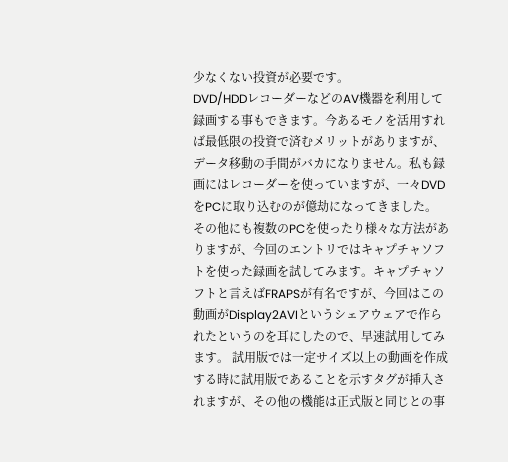少なくない投資が必要です。
DVD/HDDレコーダーなどのAV機器を利用して録画する事もできます。今あるモノを活用すれば最低限の投資で済むメリットがありますが、データ移動の手間がバカになりません。私も録画にはレコーダーを使っていますが、一々DVDをPCに取り込むのが億劫になってきました。
その他にも複数のPCを使ったり様々な方法がありますが、今回のエントリではキャプチャソフトを使った録画を試してみます。キャプチャソフトと言えばFRAPSが有名ですが、今回はこの動画がDisplay2AVIというシェアウェアで作られたというのを耳にしたので、早速試用してみます。 試用版では一定サイズ以上の動画を作成する時に試用版であることを示すタグが挿入されますが、その他の機能は正式版と同じとの事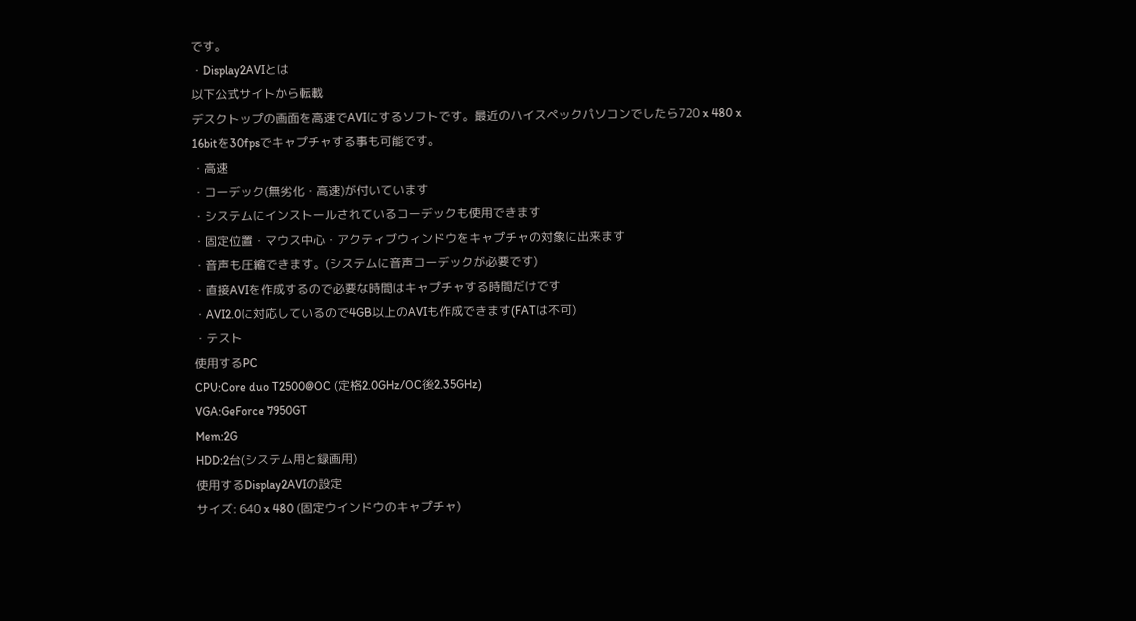です。
・Display2AVIとは
以下公式サイトから転載
デスクトップの画面を高速でAVIにするソフトです。最近のハイスペックパソコンでしたら720 x 480 x 16bitを30fpsでキャプチャする事も可能です。
・高速
・コーデック(無劣化・高速)が付いています
・システムにインストールされているコーデックも使用できます
・固定位置・マウス中心・アクティブウィンドウをキャプチャの対象に出来ます
・音声も圧縮できます。(システムに音声コーデックが必要です)
・直接AVIを作成するので必要な時間はキャプチャする時間だけです
・AVI2.0に対応しているので4GB以上のAVIも作成できます(FATは不可)
・テスト
使用するPC
CPU:Core duo T2500@OC (定格2.0GHz/OC後2.35GHz)
VGA:GeForce 7950GT
Mem:2G
HDD:2台(システム用と録画用)
使用するDisplay2AVIの設定
サイズ: 640 x 480 (固定ウインドウのキャプチャ)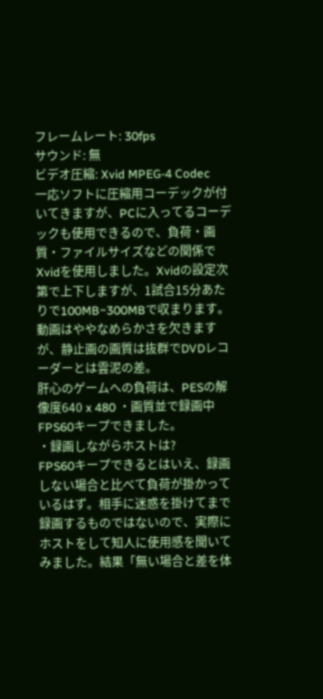フレームレート: 30fps
サウンド: 無
ビデオ圧縮: Xvid MPEG-4 Codec
一応ソフトに圧縮用コーデックが付いてきますが、PCに入ってるコーデックも使用できるので、負荷・画質・ファイルサイズなどの関係でXvidを使用しました。Xvidの設定次第で上下しますが、1試合15分あたりで100MB~300MBで収まります。
動画はややなめらかさを欠きますが、静止画の画質は抜群でDVDレコーダーとは雲泥の差。
肝心のゲームへの負荷は、PESの解像度640 x 480 ・画質並で録画中FPS60キープできました。
・録画しながらホストは?
FPS60キープできるとはいえ、録画しない場合と比べて負荷が掛かっているはず。相手に迷惑を掛けてまで録画するものではないので、実際にホストをして知人に使用感を聞いてみました。結果「無い場合と差を体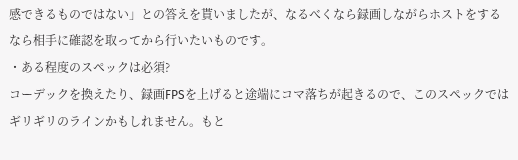感できるものではない」との答えを貰いましたが、なるべくなら録画しながらホストをするなら相手に確認を取ってから行いたいものです。
・ある程度のスペックは必須?
コーデックを換えたり、録画FPSを上げると途端にコマ落ちが起きるので、このスペックではギリギリのラインかもしれません。もと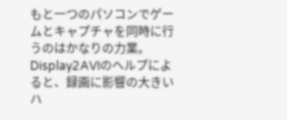もと一つのパソコンでゲームとキャプチャを同時に行うのはかなりの力業。Display2AVIのヘルプによると、録画に影響の大きいハ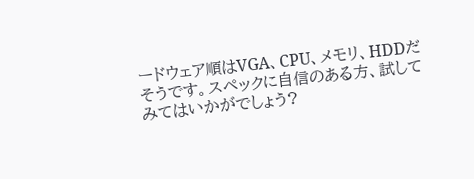ードウェア順はVGA、CPU、メモリ、HDDだそうです。スペックに自信のある方、試してみてはいかがでしょう?